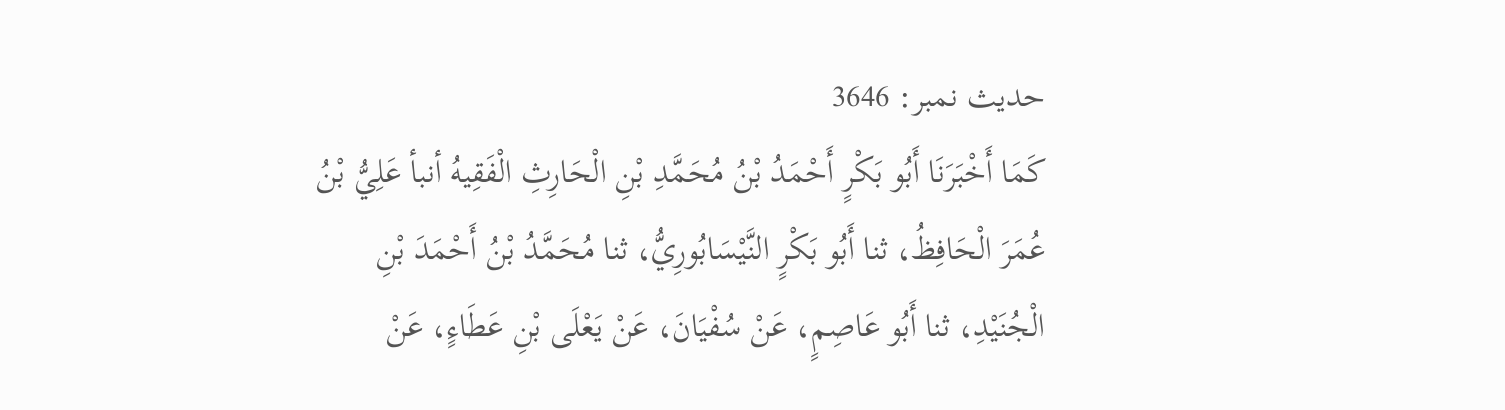حدیث نمبر: 3646
كَمَا أَخْبَرَنَا أَبُو بَكْرٍ أَحْمَدُ بْنُ مُحَمَّدِ بْنِ الْحَارِثِ الْفَقِيهُ أنبأ عَلِيُّ بْنُ عُمَرَ الْحَافِظُ، ثنا أَبُو بَكْرٍ النَّيْسَابُورِيُّ، ثنا مُحَمَّدُ بْنُ أَحْمَدَ بْنِ الْجُنَيْدِ، ثنا أَبُو عَاصِمٍ، عَنْ سُفْيَانَ، عَنْ يَعْلَى بْنِ عَطَاءٍ، عَنْ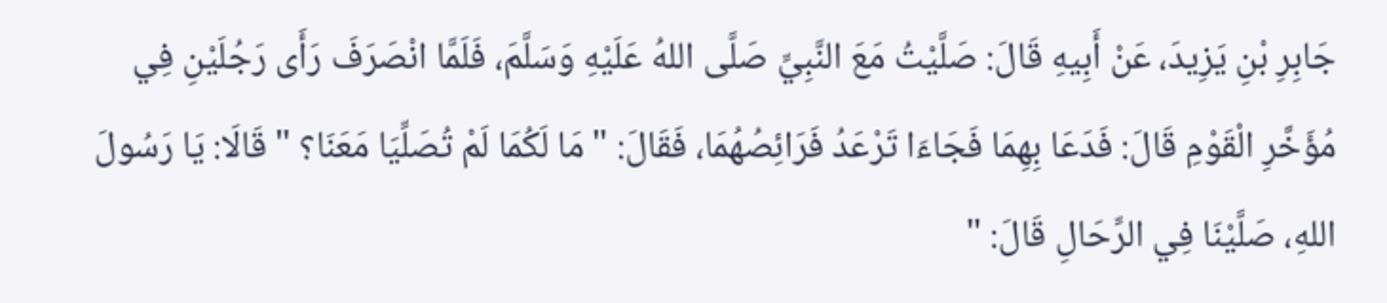جَابِرِ بْنِ يَزِيدَ، عَنْ أَبِيهِ قَالَ: صَلَّيْتُ مَعَ النَّبِيِّ صَلَّى اللهُ عَلَيْهِ وَسَلَّمَ، فَلَمَّا انْصَرَفَ رَأَى رَجُلَيْنِ فِي مُؤَخَّرِ الْقَوْمِ قَالَ: فَدَعَا بِهِمَا فَجَاءَا تَرْعَدُ فَرَائِصُهُمَا، فَقَالَ: " مَا لَكُمَا لَمْ تُصَلِّيَا مَعَنَا؟ " قَالَا: يَا رَسُولَ اللهِ، صَلَّيْنَا فِي الرِّحَالِ قَالَ: "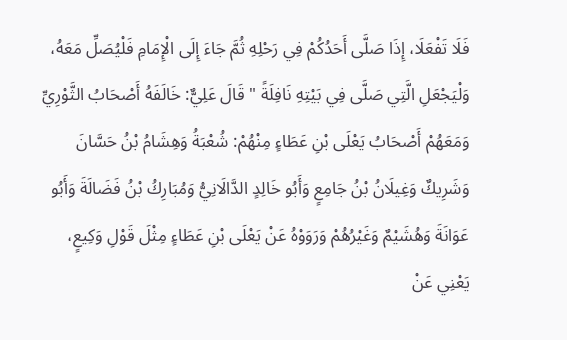فَلَا تَفْعَلَا، إِذَا صَلَّى أَحَدُكُمْ فِي رَحْلِهِ ثُمَّ جَاءَ إِلَى الْإِمَامِ فَلْيُصَلِّ مَعَهُ، وَلْيَجْعَلِ الَّتِي صَلَّى فِي بَيْتِهِ نَافِلَةً " قَالَ عَلِيٌّ: خَالَفَهُ أَصْحَابُ الثَّوْرِيِّ وَمَعَهُمْ أَصْحَابُ يَعْلَى بْنِ عَطَاءٍ مِنْهُمْ: شُعْبَةُ وَهِشَامُ بْنُ حَسَّانَ وَشَرِيكٌ وَغِيلَانُ بْنُ جَامِعٍ وَأَبُو خَالِدٍ الدَّالَانِيُّ وَمُبَارِكُ بْنُ فَضَالَةَ وَأَبُو عَوَانَةَ وَهُشَيْمٌ وَغَيْرُهُمْ وَرَوَوْهُ عَنْ يَعْلَى بْنِ عَطَاءٍ مِثْلَ قَوْلِ وَكِيعٍ، يَعْنِي عَنْ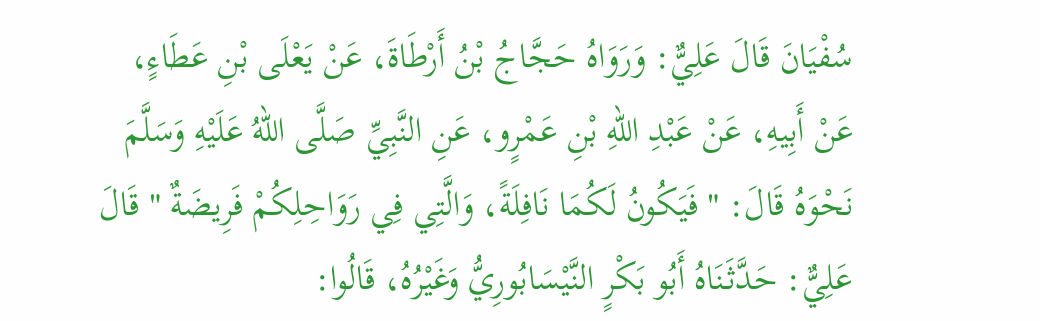سُفْيَانَ قَالَ عَلِيٌّ: وَرَوَاهُ حَجَّاجُ بْنُ أَرْطَاةَ، عَنْ يَعْلَى بْنِ عَطَاءٍ، عَنْ أَبِيهِ، عَنْ عَبْدِ اللهِ بْنِ عَمْرٍو، عَنِ النَّبِيِّ صَلَّى اللهُ عَلَيْهِ وَسَلَّمَ نَحْوَهُ قَالَ: " فَيَكُونُ لَكُمَا نَافِلَةً، وَالَّتِي فِي رَوَاحِلِكُمْ فَرِيضَةٌ " قَالَ عَلِيٌّ: حَدَّثَنَاهُ أَبُو بَكْرٍ النَّيْسَابُورِيُّ وَغَيْرُهُ، قَالُوا: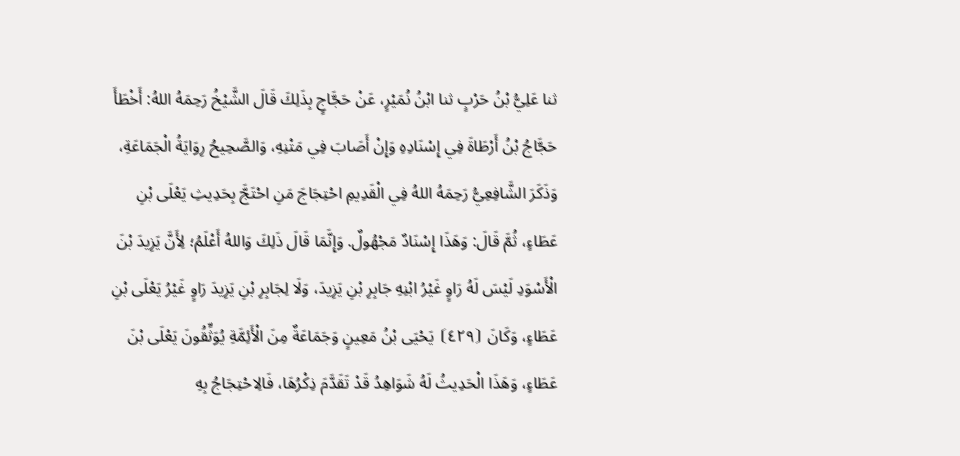ثنا عَلِيُّ بْنُ حَرْبٍ ثنا ابْنُ نُمَيْرٍ، عَنْ حَجَّاجٍ بِذَلِكَ قَالَ الشَّيْخُ رَحِمَهُ اللهُ: أَخْطَأَ حَجَّاجُ بْنُ أَرْطَاةَ فِي إِسْنَادِهِ وَإِنْ أَصَابَ فِي مَتْنِهِ، وَالصَّحِيحُ رِوَايَةُ الْجَمَاعَةِ، وَذَكَرَ الشَّافِعِيُّ رَحِمَهُ اللهُ فِي الْقَدِيمِ احْتِجَاجَ مَنِ احْتَجَّ بِحَدِيثِ يَعْلَى بْنِ عَطَاءٍ، ثُمَّ قَالَ: وَهَذَا إِسْنَادٌ مَجْهُولٌ. وَإِنَّمَا قَالَ ذَلِكَ وَاللهُ أَعْلَمُ؛ لِأَنَّ يَزِيدَ بْنَ الْأَسْوَدِ لَيْسَ لَهُ رَاوٍ غَيْرُ ابْنِهِ جَابِرِ بْنِ يَزِيدَ، وَلَا لِجَابِرِ بْنِ يَزِيدَ رَاوٍ غَيْرُ يَعْلَى بْنِ عَطَاءٍ، وَكَانَ ⦗٤٢٩⦘ يَحْيَى بْنُ مَعِينٍ وَجَمَاعَةٌ مِنَ الْأَئِمَّةِ يُوَثِّقُونَ يَعْلَى بْنَ عَطَاءٍ، وَهَذَا الْحَدِيثُ لَهُ شَوَاهِدُ قَدْ تَقَدَّمَ ذِكْرُهَا، فَالِاحْتِجَاجُ بِهِ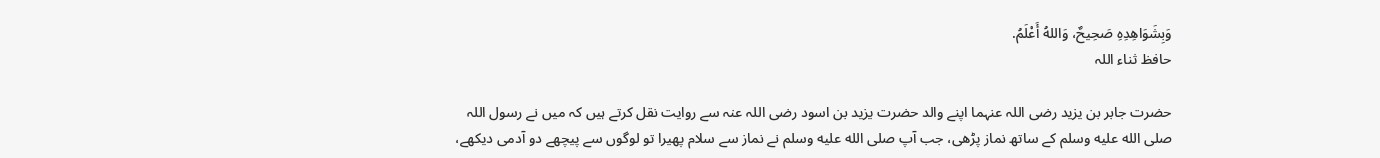وَبِشَوَاهِدِهِ صَحِيحٌ، وَاللهُ أَعْلَمُ.
حافظ ثناء اللہ

حضرت جابر بن یزید رضی اللہ عنہما اپنے والد حضرت یزید بن اسود رضی اللہ عنہ سے روایت نقل کرتے ہیں کہ میں نے رسول اللہ صلى الله عليه وسلم کے ساتھ نماز پڑھی، جب آپ صلى الله عليه وسلم نے نماز سے سلام پھیرا تو لوگوں سے پیچھے دو آدمی دیکھے،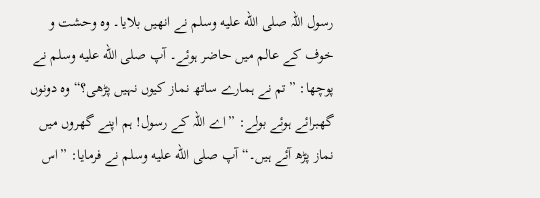رسول اللہ صلى الله عليه وسلم نے انھیں بلایا۔ وہ وحشت و خوف کے عالم میں حاضر ہوئے۔ آپ صلى الله عليه وسلم نے پوچھا: ”تم نے ہمارے ساتھ نماز کیوں نہیں پڑھی؟“ وہ دونوں گھبرائے ہوئے بولے: ”اے اللہ کے رسول! ہم اپنے گھروں میں نماز پڑھ آئے ہیں۔“ آپ صلى الله عليه وسلم نے فرمایا: ”اس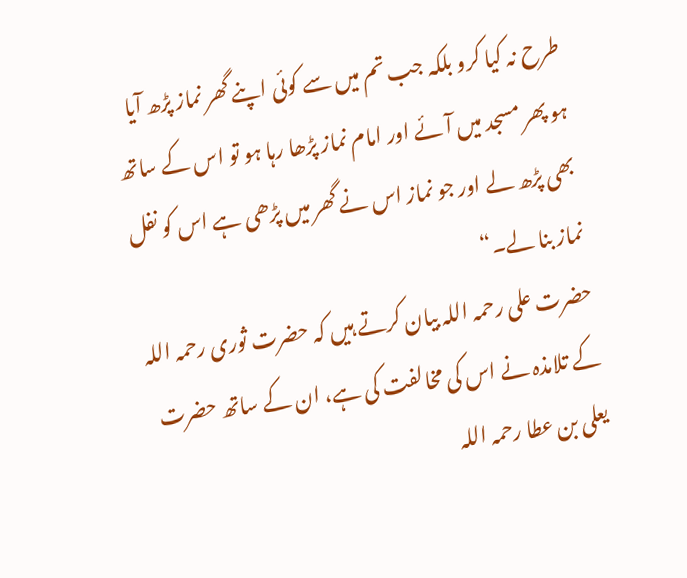طرح نہ کیا کرو بلکہ جب تم میں سے کوئی اپنے گھر نماز پڑھ آیا ہو پھر مسجد میں آئے اور امام نماز پڑھا رہا ہو تو اس کے ساتھ بھی پڑھ لے اور جو نماز اس نے گھر میں پڑھی ہے اس کو نفل نماز بنا لے۔“
حضرت علی رحمہ اللہ بیان کرتے ہیں کہ حضرت ثوری رحمہ اللہ کے تلامذہ نے اس کی مخالفت کی ہے، ان کے ساتھ حضرت یعلی بن عطا رحمہ اللہ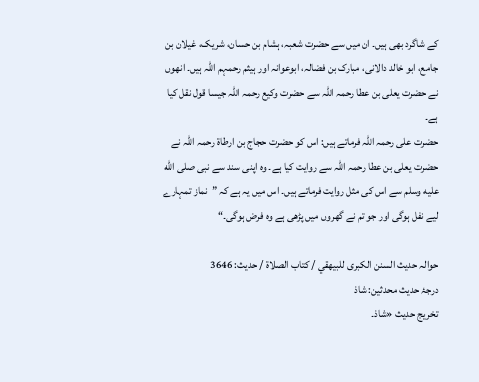کے شاگرد بھی ہیں۔ ان میں سے حضرت شعبہ، ہشام بن حسان، شریک، غیلان بن جامع، ابو خالد دالانی، مبارک بن فضالہ، ابوعوانہ اور ہیثم رحمہم اللہ ہیں۔ انھوں نے حضرت یعلی بن عطا رحمہ اللہ سے حضرت وکیع رحمہ اللہ جیسا قول نقل کیا ہے۔
حضرت علی رحمہ اللہ فرماتے ہیں: اس کو حضرت حجاج بن ارطاۃ رحمہ اللہ نے حضرت یعلی بن عطا رحمہ اللہ سے روایت کیا ہے۔ وہ اپنی سند سے نبی صلى الله عليه وسلم سے اس کی مثل روایت فرماتے ہیں۔ اس میں یہ ہے کہ ”نماز تمہارے لیے نفل ہوگی اور جو تم نے گھروں میں پڑھی ہے وہ فرض ہوگی۔“

حوالہ حدیث السنن الكبرى للبيهقي / كتاب الصلاة / حدیث: 3646
درجۂ حدیث محدثین: شاذ
تخریج حدیث «شاذ۔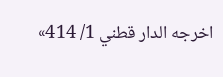اخرجه الدار قطني 1/ 414»